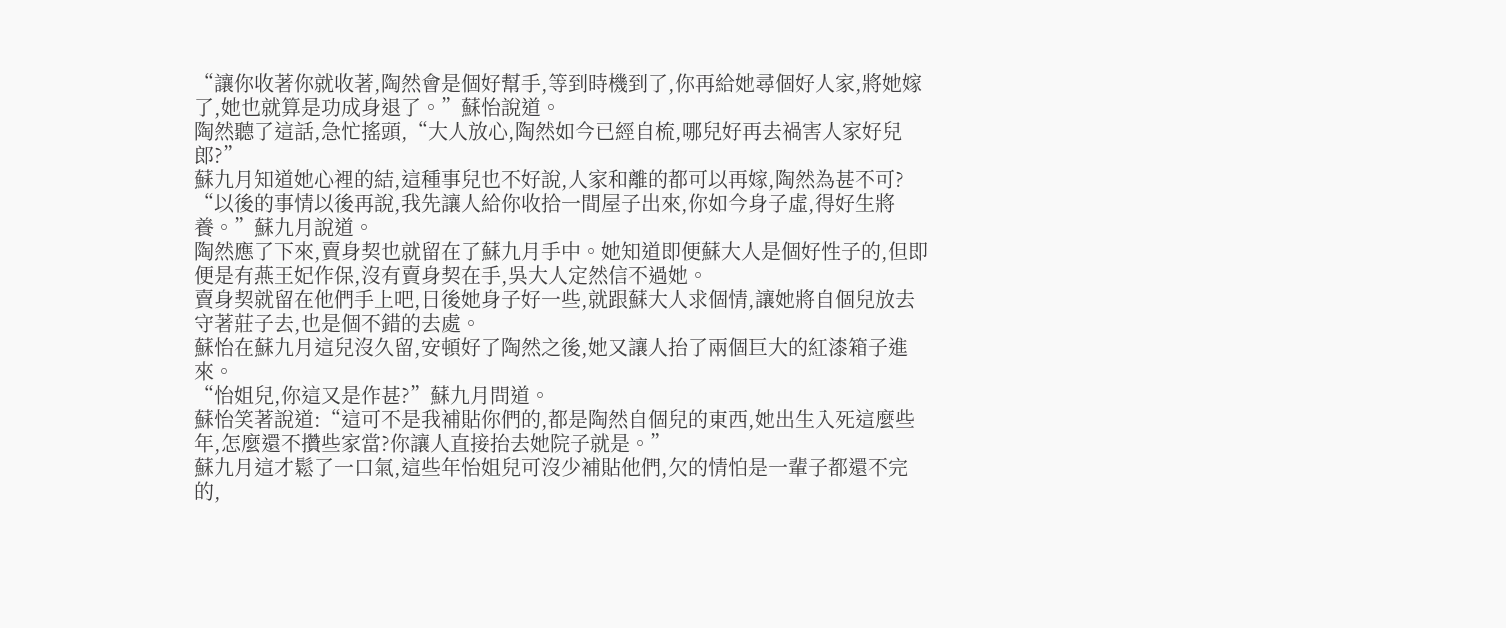“讓你收著你就收著,陶然會是個好幫手,等到時機到了,你再給她尋個好人家,將她嫁了,她也就算是功成身退了。”蘇怡說道。
陶然聽了這話,急忙搖頭,“大人放心,陶然如今已經自梳,哪兒好再去禍害人家好兒郎?”
蘇九月知道她心裡的結,這種事兒也不好說,人家和離的都可以再嫁,陶然為甚不可?
“以後的事情以後再說,我先讓人給你收拾一間屋子出來,你如今身子虛,得好生將養。”蘇九月說道。
陶然應了下來,賣身契也就留在了蘇九月手中。她知道即便蘇大人是個好性子的,但即便是有燕王妃作保,沒有賣身契在手,吳大人定然信不過她。
賣身契就留在他們手上吧,日後她身子好一些,就跟蘇大人求個情,讓她將自個兒放去守著莊子去,也是個不錯的去處。
蘇怡在蘇九月這兒沒久留,安頓好了陶然之後,她又讓人抬了兩個巨大的紅漆箱子進來。
“怡姐兒,你這又是作甚?”蘇九月問道。
蘇怡笑著說道:“這可不是我補貼你們的,都是陶然自個兒的東西,她出生入死這麼些年,怎麼還不攢些家當?你讓人直接抬去她院子就是。”
蘇九月這才鬆了一口氣,這些年怡姐兒可沒少補貼他們,欠的情怕是一輩子都還不完的,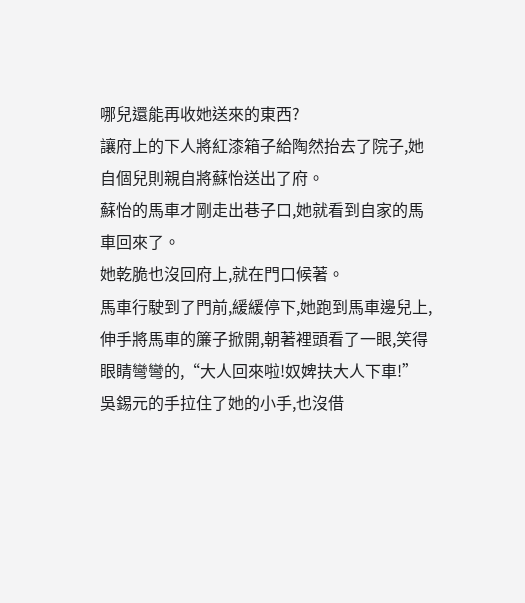哪兒還能再收她送來的東西?
讓府上的下人將紅漆箱子給陶然抬去了院子,她自個兒則親自將蘇怡送出了府。
蘇怡的馬車才剛走出巷子口,她就看到自家的馬車回來了。
她乾脆也沒回府上,就在門口候著。
馬車行駛到了門前,緩緩停下,她跑到馬車邊兒上,伸手將馬車的簾子掀開,朝著裡頭看了一眼,笑得眼睛彎彎的,“大人回來啦!奴婢扶大人下車!”
吳錫元的手拉住了她的小手,也沒借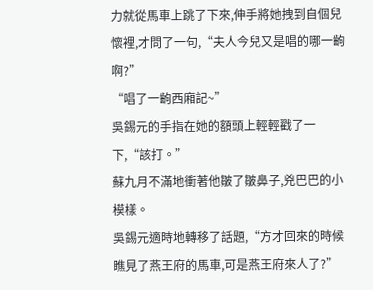力就從馬車上跳了下來,伸手將她拽到自個兒懷裡,才問了一句,“夫人今兒又是唱的哪一齣啊?”
“唱了一齣西廂記~”
吳錫元的手指在她的額頭上輕輕戳了一下,“該打。”
蘇九月不滿地衝著他皺了皺鼻子,兇巴巴的小模樣。
吳錫元適時地轉移了話題,“方才回來的時候瞧見了燕王府的馬車,可是燕王府來人了?”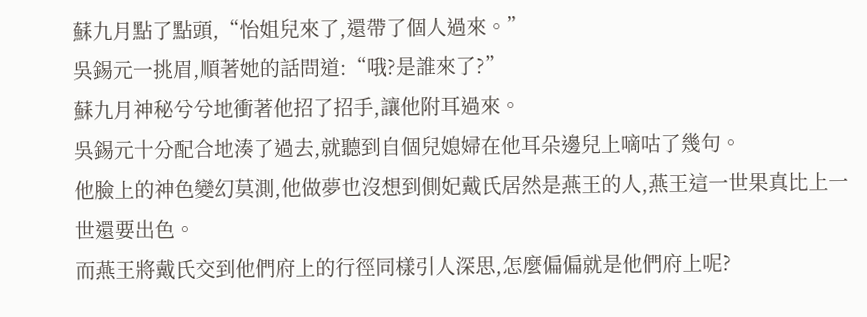蘇九月點了點頭,“怡姐兒來了,還帶了個人過來。”
吳錫元一挑眉,順著她的話問道:“哦?是誰來了?”
蘇九月神秘兮兮地衝著他招了招手,讓他附耳過來。
吳錫元十分配合地湊了過去,就聽到自個兒媳婦在他耳朵邊兒上嘀咕了幾句。
他臉上的神色變幻莫測,他做夢也沒想到側妃戴氏居然是燕王的人,燕王這一世果真比上一世還要出色。
而燕王將戴氏交到他們府上的行徑同樣引人深思,怎麼偏偏就是他們府上呢?